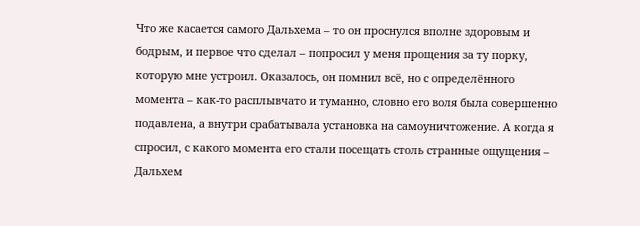Что же касается самого Дальхема – то он проснулся вполне здоровым и бодрым, и первое что сделал – попросил у меня прощения за ту порку, которую мне устроил. Оказалось, он помнил всё, но с определённого момента – как-то расплывчато и туманно, словно его воля была совершенно подавлена, а внутри срабатывала установка на самоуничтожение. А когда я спросил, с какого момента его стали посещать столь странные ощущения – Дальхем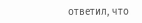ответил, что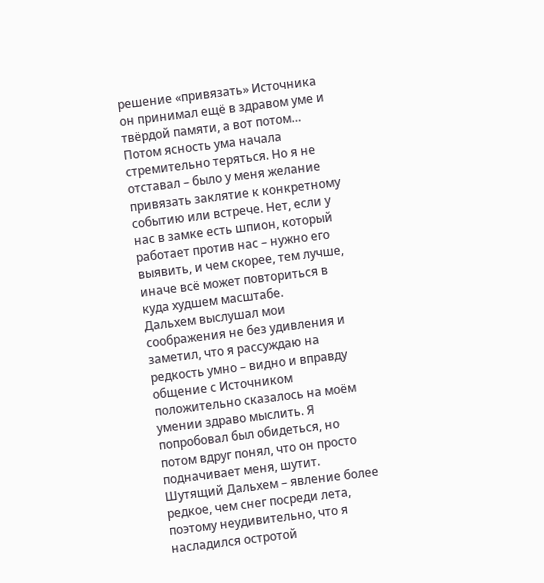решение «привязать» Источника он принимал ещё в здравом уме и твёрдой памяти, а вот потом… Потом ясность ума начала стремительно теряться. Но я не отставал – было у меня желание привязать заклятие к конкретному событию или встрече. Нет, если у нас в замке есть шпион, который работает против нас – нужно его выявить, и чем скорее, тем лучше, иначе всё может повториться в куда худшем масштабе.
Дальхем выслушал мои соображения не без удивления и заметил, что я рассуждаю на редкость умно – видно и вправду общение с Источником положительно сказалось на моём умении здраво мыслить. Я попробовал был обидеться, но потом вдруг понял, что он просто подначивает меня, шутит. Шутящий Дальхем – явление более редкое, чем снег посреди лета, поэтому неудивительно, что я насладился остротой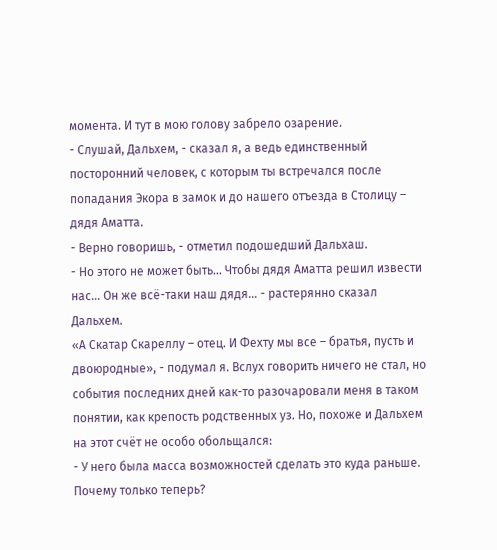момента. И тут в мою голову забрело озарение.
- Слушай, Дальхем, - сказал я, а ведь единственный посторонний человек, с которым ты встречался после попадания Экора в замок и до нашего отъезда в Столицу – дядя Аматта.
- Верно говоришь, - отметил подошедший Дальхаш.
- Но этого не может быть… Чтобы дядя Аматта решил извести нас… Он же всё-таки наш дядя… - растерянно сказал Дальхем.
«А Скатар Скареллу – отец. И Фехту мы все – братья, пусть и двоюродные», - подумал я. Вслух говорить ничего не стал, но события последних дней как-то разочаровали меня в таком понятии, как крепость родственных уз. Но, похоже и Дальхем на этот счёт не особо обольщался:
- У него была масса возможностей сделать это куда раньше. Почему только теперь?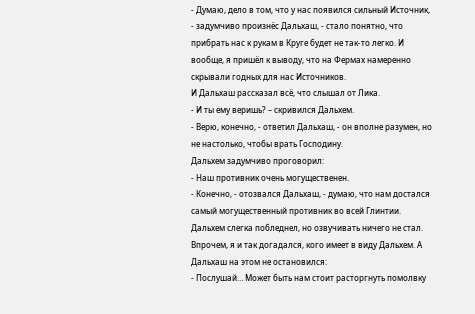- Думаю, дело в том, что у нас появился сильный Источник, - задумчиво произнёс Дальхаш, - стало понятно, что прибрать нас к рукам в Круге будет не так-то легко. И вообще, я пришёл к выводу, что на Фермах намеренно скрывали годных для нас Источников.
И Дальхаш рассказал всё, что слышал от Лика.
- И ты ему веришь? – скривился Дальхем.
- Верю, конечно, - ответил Дальхаш, - он вполне разумен, но не настолько, чтобы врать Господину.
Дальхем задумчиво проговорил:
- Наш противник очень могущественен.
- Конечно, - отозвался Дальхаш, - думаю, что нам достался самый могущественный противник во всей Глинтии.
Дальхем слегка побледнел, но озвучивать ничего не стал. Впрочем, я и так догадался, кого имеет в виду Дальхем. А Дальхаш на этом не остановился:
- Послушай… Может быть нам стоит расторгнуть помолвку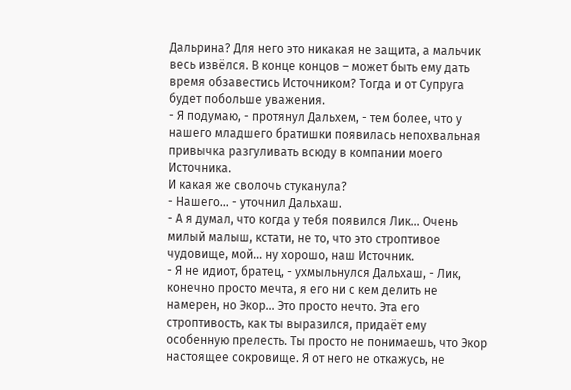Дальрина? Для него это никакая не защита, а мальчик весь извёлся. В конце концов – может быть ему дать время обзавестись Источником? Тогда и от Супруга будет побольше уважения.
- Я подумаю, - протянул Дальхем, - тем более, что у нашего младшего братишки появилась непохвальная привычка разгуливать всюду в компании моего Источника.
И какая же сволочь стуканула?
- Нашего… - уточнил Дальхаш.
- А я думал, что когда у тебя появился Лик… Очень милый малыш, кстати, не то, что это строптивое чудовище, мой… ну хорошо, наш Источник.
- Я не идиот, братец, - ухмыльнулся Дальхаш, - Лик, конечно просто мечта, я его ни с кем делить не намерен, но Экор… Это просто нечто. Эта его строптивость, как ты выразился, придаёт ему особенную прелесть. Ты просто не понимаешь, что Экор настоящее сокровище. Я от него не откажусь, не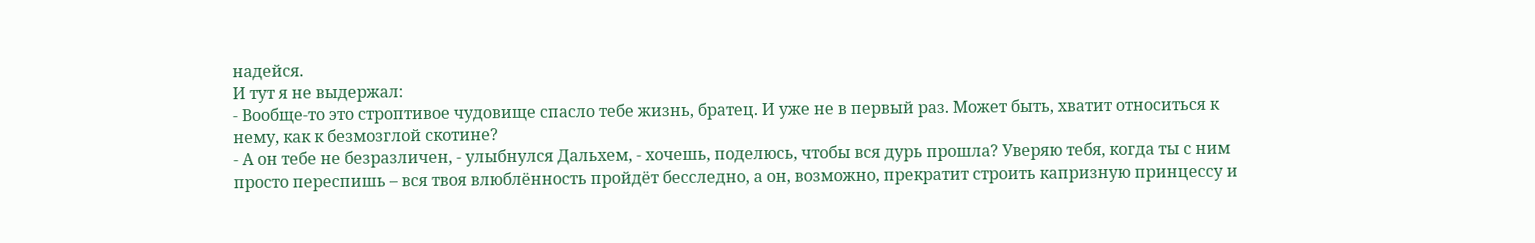надейся.
И тут я не выдержал:
- Вообще-то это строптивое чудовище спасло тебе жизнь, братец. И уже не в первый раз. Может быть, хватит относиться к нему, как к безмозглой скотине?
- А он тебе не безразличен, - улыбнулся Дальхем, - хочешь, поделюсь, чтобы вся дурь прошла? Уверяю тебя, когда ты с ним просто переспишь – вся твоя влюблённость пройдёт бесследно, а он, возможно, прекратит строить капризную принцессу и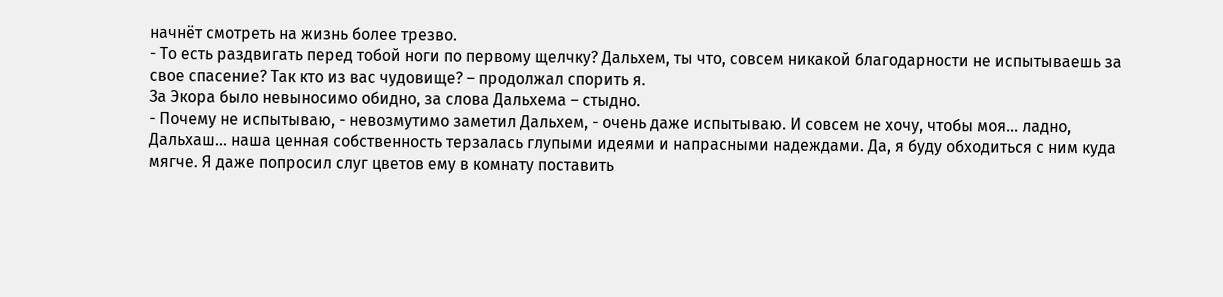начнёт смотреть на жизнь более трезво.
- То есть раздвигать перед тобой ноги по первому щелчку? Дальхем, ты что, совсем никакой благодарности не испытываешь за свое спасение? Так кто из вас чудовище? – продолжал спорить я.
За Экора было невыносимо обидно, за слова Дальхема – стыдно.
- Почему не испытываю, - невозмутимо заметил Дальхем, - очень даже испытываю. И совсем не хочу, чтобы моя… ладно, Дальхаш… наша ценная собственность терзалась глупыми идеями и напрасными надеждами. Да, я буду обходиться с ним куда мягче. Я даже попросил слуг цветов ему в комнату поставить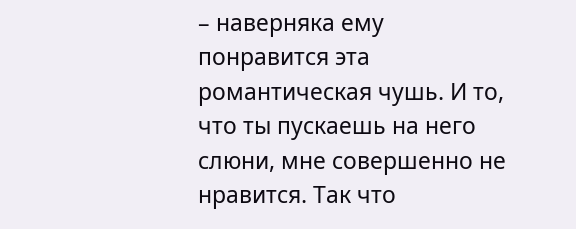– наверняка ему понравится эта романтическая чушь. И то, что ты пускаешь на него слюни, мне совершенно не нравится. Так что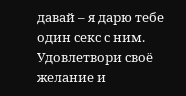давай – я дарю тебе один секс с ним. Удовлетвори своё желание и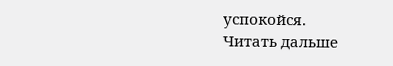успокойся.
Читать дальше